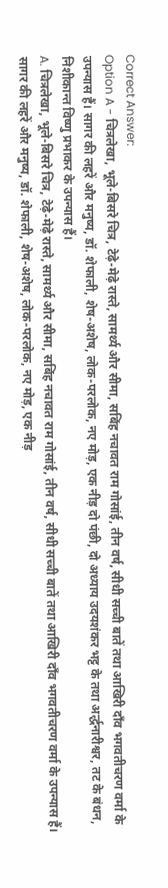Correct Answer:
Option A - चित्रलेखा, भूले-बिसरे चित्र, टेढ़े-मेढ़े रास्ते, सामर्थ्य और सीमा, सबिंह नचावत राम गोसांई, तीन वर्ष, सीधी सच्ची बातें तथा आखिरी दाँव भगवतीचरण वर्मा के उपन्यास हैं। सागर की लहरें और मनुष्य, डॉ. शेफाली, शेष-अशेष, लोक-परलोक, नए मोड़, एक नीड़ दो पंछी, दो अध्याय उदयशंकर भट्ट के तथा अर्द्धनारीश्वर, तट के बंधन, निशीकान्त विष्णु प्रभाकर के उपन्यास हैं।
A. चित्रलेखा, भूले-बिसरे चित्र, टेढ़े-मेढ़े रास्ते, सामर्थ्य और सीमा, सबिंह नचावत राम गोसांई, तीन वर्ष, सीधी सच्ची बातें तथा आखिरी दाँव भगवतीचरण वर्मा के उपन्यास हैं। सागर की लहरें और मनुष्य, डॉ. शेफाली, शेष-अशेष, लोक-परलोक, नए मोड़, एक नीड़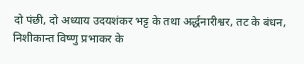दो पंछी, दो अध्याय उदयशंकर भट्ट के तथा अर्द्धनारीश्वर, तट के बंधन, निशीकान्त विष्णु प्रभाकर के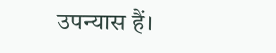उपन्यास हैं।